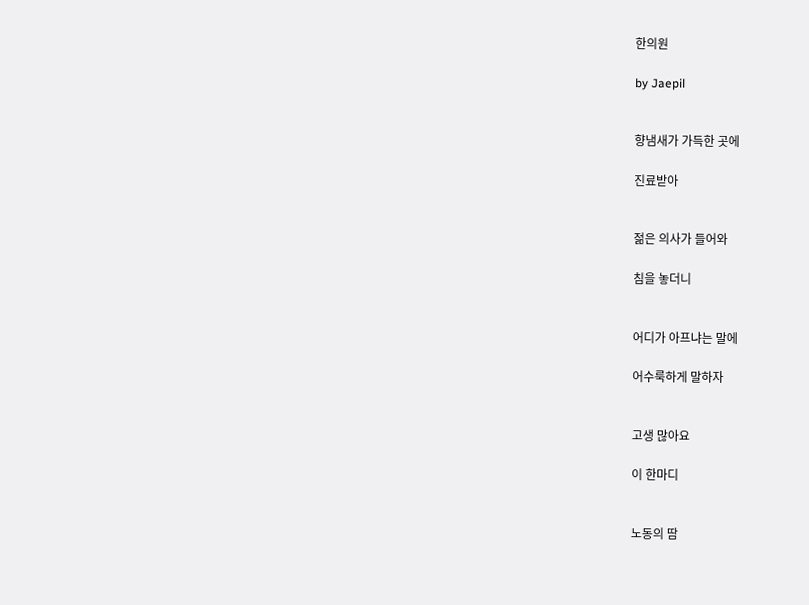한의원

by Jaepil


향냄새가 가득한 곳에

진료받아


젊은 의사가 들어와

침을 놓더니


어디가 아프냐는 말에

어수룩하게 말하자


고생 많아요

이 한마디


노동의 땀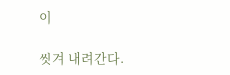이

씻겨 내려간다.